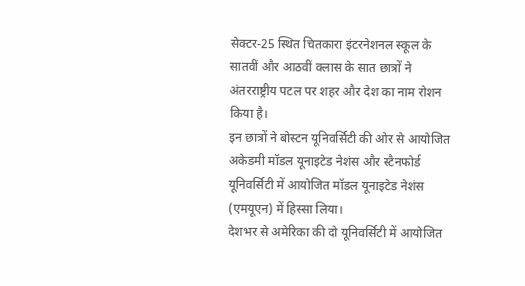सेक्टर-25 स्थित चितकारा इंटरनेशनल स्कूल के सातवीं और आठवीं क्लास के सात छात्रों ने अंतरराष्ट्रीय पटल पर शहर और देश का नाम रोशन किया है।
इन छात्रों ने बोस्टन यूनिवर्सिटी की ओर से आयोजित अकेडमी मॉडल यूनाइटेड नेशंस और स्टैनफोर्ड यूनिवर्सिटी में आयोजित मॉडल यूनाइटेड नेशंस (एमयूएन) में हिस्सा लिया।
देशभर से अमेरिका की दो यूनिवर्सिटी में आयोजित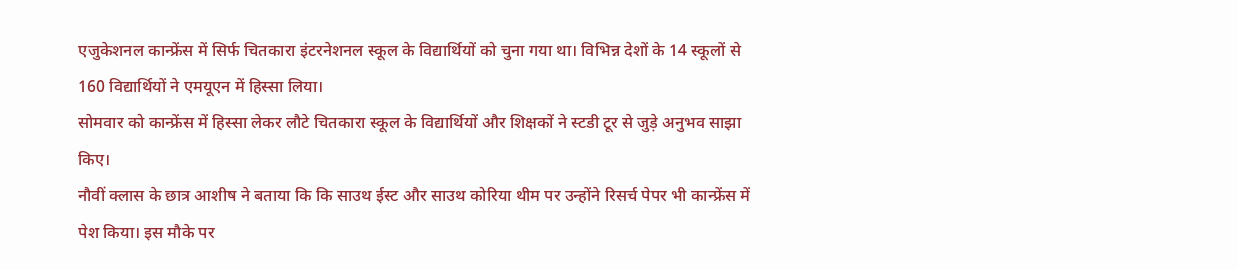एजुकेशनल कान्फ्रेंस में सिर्फ चितकारा इंटरनेशनल स्कूल के विद्यार्थियों को चुना गया था। विभिन्न देशों के 14 स्कूलों से 160 विद्यार्थियों ने एमयूएन में हिस्सा लिया।
सोमवार को कान्फ्रेंस में हिस्सा लेकर लौटे चितकारा स्कूल के विद्यार्थियों और शिक्षकों ने स्टडी टूर से जुड़े अनुभव साझा किए।
नौवीं क्लास के छात्र आशीष ने बताया कि कि साउथ ईस्ट और साउथ कोरिया थीम पर उन्होंने रिसर्च पेपर भी कान्फ्रेंस में पेश किया। इस मौके पर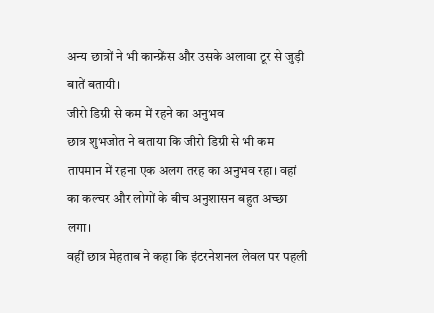अन्य छात्रों ने भी कान्फ्रेंस और उसके अलावा टूर से जुड़ी बातें बतायी।
जीरो डिग्री से कम में रहने का अनुभव
छात्र शुभजोत ने बताया कि जीरो डिग्री से भी कम तापमान में रहना एक अलग तरह का अनुभव रहा। वहां का कल्चर और लोगों के बीच अनुशासन बहुत अच्छा लगा।
वहीं छात्र मेहताब ने कहा कि इंटरनेशनल लेवल पर पहली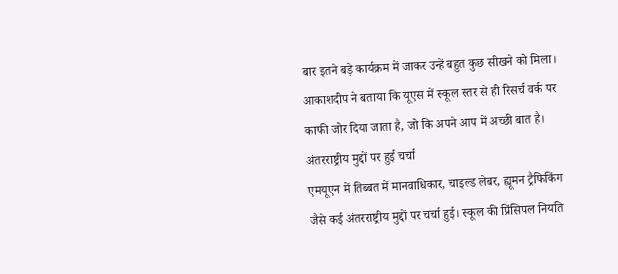बार इतने बड़े कार्यक्रम में जाकर उन्हें बहुत कुछ सीखने को मिला। आकाशदीप ने बताया कि यूएस में स्कूल स्तर से ही रिसर्च वर्क पर काफी जोर दिया जाता है, जो कि अपने आप में अच्छी बात है।
अंतरराष्ट्रीय मुद्दों पर हुई चर्चा
एमयूएन में तिब्बत में मानवाधिकार, चाइल्ड लेबर, ह्यूमन ट्रैफिकिंग जैसे कई अंतरराष्ट्रीय मुद्दों पर चर्चा हुई। स्कूल की प्रिंसिपल नियति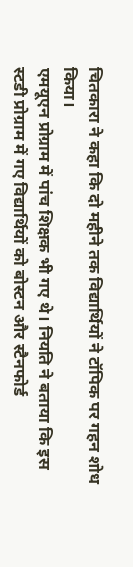चितकारा ने कहा कि दो महीने तक विद्यार्थियों ने टॉपिक पर गहन शोध किया।
एमयूएन प्रोग्राम में पांच शिक्षक भी गए थे। नियति ने बताया कि इस स्टडी प्रोग्राम में गए विद्यार्थियों को बोस्टन और स्टैनफोर्ड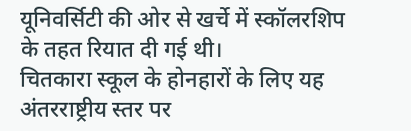यूनिवर्सिटी की ओर से खर्चे में स्कॉलरशिप के तहत रियात दी गई थी।
चितकारा स्कूल के होनहारों के लिए यह अंतरराष्ट्रीय स्तर पर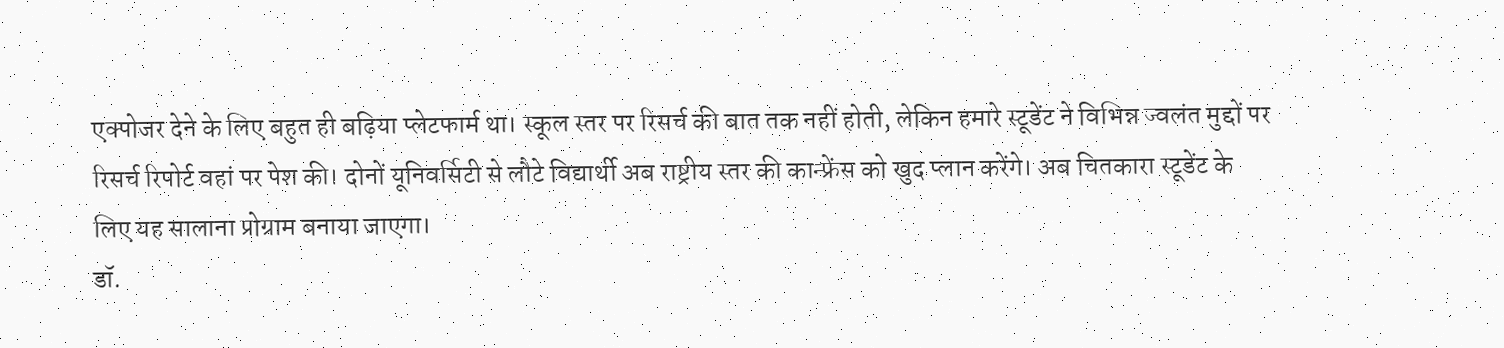एक्पोजर देने के लिए बहुत ही बढ़िया प्लेटफार्म था। स्कूल स्तर पर रिसर्च की बात तक नहीं होती, लेकिन हमारे स्टूडेंट ने विभिन्न ज्वलंत मुद्दों पर रिसर्च रिपोर्ट वहां पर पेश की। दोनों यूनिवर्सिटी से लौटे विद्यार्थी अब राष्ट्रीय स्तर की कान्फ्रेंस को खुद प्लान करेंगे। अब चितकारा स्टूडेंट के लिए यह सालाना प्रोग्राम बनाया जाएगा।
डॉ.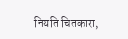नियति चितकारा,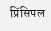प्रिंसिपल